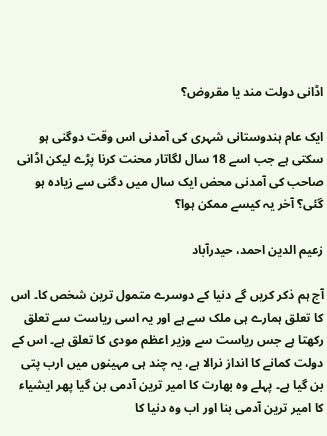اڈانی دولت مند یا مقروض؟

ایک عام ہندوستانی شہری کی آمدنی اس وقت دوگنی ہو سکتی ہے جب اسے 18 سال لگاتار محنت کرنا پڑے لیکن اڈانی صاحب کی آمدنی محض ایک سال میں دگنی سے زیادہ ہو گئی؟ آخر یہ کیسے ممکن ہوا؟

زعیم الدین احمد، حیدرآباد

آج ہم ذکر کریں گے دنیا کے دوسرے متمول ترین شخص کا۔ اس کا تعلق ہمارے ہی ملک سے ہے اور یہ اسی ریاست سے تعلق رکھتا ہے جس ریاست سے وزیر اعظم مودی کا تعلق ہے۔ اس کے دولت کمانے کا انداز نرالا ہے، یہ چند ہی مہینوں میں ارب پتی بن گیا ہے۔ پہلے وہ بھارت کا امیر ترین آدمی بن گیا پھر ایشیاء کا امیر ترین آدمی بنا اور اب وہ دنیا کا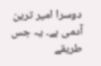دوسرا امیر ترین آدمی ہے۔ یہ جس طریقے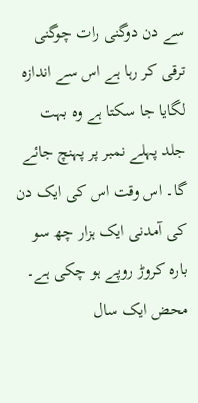سے دن دوگنی رات چوگنی ترقی کر رہا ہے اس سے اندازہ لگایا جا سکتا ہے وہ بہت جلد پہلے نمبر پر پہنچ جائے گا۔ اس وقت اس کی ایک دن کی آمدنی ایک ہزار چھ سو بارہ کروڑ روپے ہو چکی ہے۔ محض ایک سال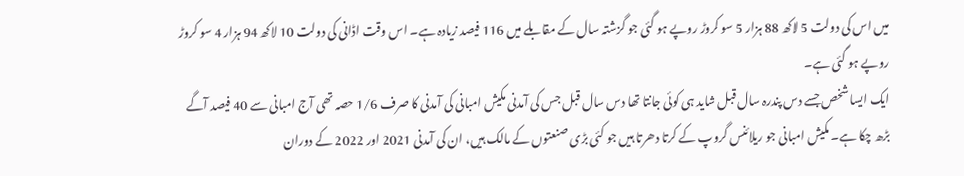میں اس کی دولت 5 لاکھ 88 ہزار 5 سو کروڑ روپے ہو گئی جو گزشتہ سال کے مقابلے میں 116 فیصد زیادہ ہے۔ اس وقت اڈانی کی دولت 10 لاکھ 94 ہزار 4 سو کروڑ روپے ہو گئی ہے۔
ایک ایسا شخص جسے دس پندرہ سال قبل شاید ہی کوئی جانتا تھا دس سال قبل جس کی آمدنی مکیش امبانی کی آمدنی کا صرف 1/6 حصہ تھی آج امبانی سے 40 فیصد آگے بڑھ چکا ہے۔ مکیش امبانی جو ریلائنس گروپ کے کرتا دھرتا ہیں جو کئی بڑی صنعتوں کے مالک ہیں، ان کی آمدنی 2021 اور 2022 کے دوران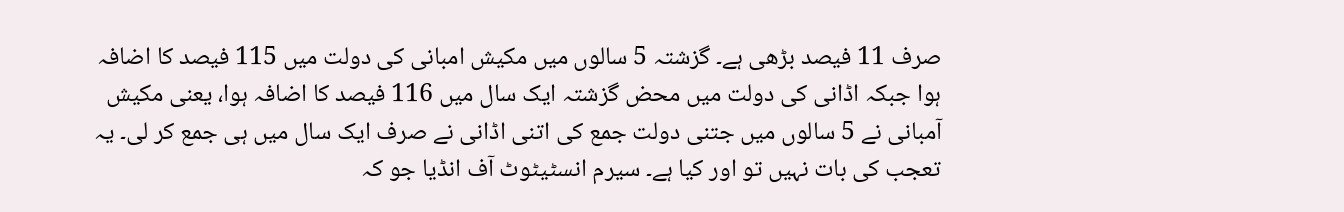صرف 11 فیصد بڑھی ہے۔ گزشتہ 5 سالوں میں مکیش امبانی کی دولت میں 115 فیصد کا اضافہ ہوا جبکہ اڈانی کی دولت میں محض گزشتہ ایک سال میں 116 فیصد کا اضافہ ہوا، یعنی مکیش آمبانی نے 5 سالوں میں جتنی دولت جمع کی اتنی اڈانی نے صرف ایک سال میں ہی جمع کر لی۔ یہ تعجب کی بات نہیں تو اور کیا ہے۔ سیرم انسٹیٹوٹ آف انڈیا جو کہ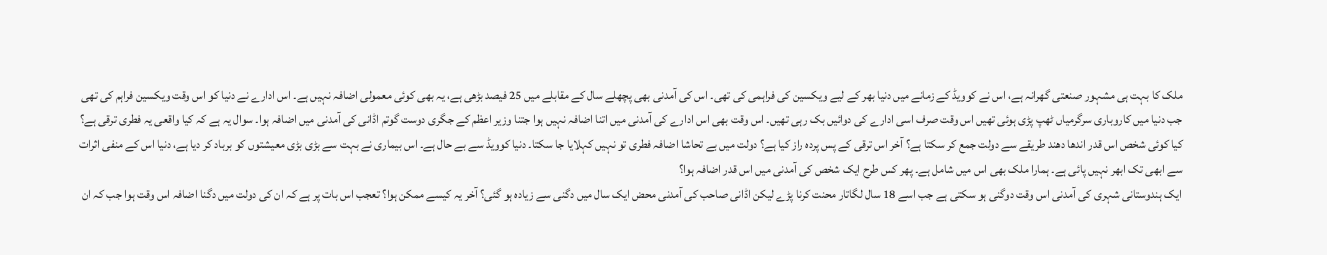ملک کا بہت ہی مشہور صنعتی گھرانہ ہے، اس نے کوویڈ کے زمانے میں دنیا بھر کے لیے ویکسین کی فراہمی کی تھی۔ اس کی آمدنی بھی پچھلے سال کے مقابلے میں 25 فیصد بڑھی ہے، یہ بھی کوئی معمولی اضافہ نہیں ہے۔ اس ادارے نے دنیا کو اس وقت ویکسین فراہم کی تھی جب دنیا میں کاروباری سرگرمیاں ٹھپ پڑی ہوئی تھیں اس وقت صرف اسی ادارے کی دوائیں بک رہی تھیں۔ اس وقت بھی اس ادارے کی آمدنی میں اتنا اضافہ نہیں ہوا جتنا وزیر اعظم کے جگری دوست گوتم اڈانی کی آمدنی میں اضافہ ہوا۔ سوال یہ ہے کہ کیا واقعی یہ فطری ترقی ہے؟ کیا کوئی شخص اس قدر اندھا دھند طریقے سے دولت جمع کر سکتا ہے؟ آخر اس ترقی کے پس پردہ راز کیا ہے؟ دولت میں بے تحاشا اضافہ فطری تو نہیں کہلایا جا سکتا۔ دنیا کوویڈ سے بے حال ہے۔ اس بیماری نے بہت سے بڑی بڑی معیشتوں کو برباد کر دیا ہے، دنیا اس کے منفی اثرات سے ابھی تک ابھر نہیں پائی ہے۔ ہمارا ملک بھی اس میں شامل ہے۔ پھر کس طرح ایک شخص کی آمدنی میں اس قدر اضافہ ہوا؟
ایک ہندوستانی شہری کی آمدنی اس وقت دوگنی ہو سکتی ہے جب اسے 18 سال لگاتار محنت کرنا پڑے لیکن اڈانی صاحب کی آمدنی محض ایک سال میں دگنی سے زیادہ ہو گئی؟ آخر یہ کیسے ممکن ہوا؟ تعجب اس بات پر ہے کہ ان کی دولت میں دگنا اضافہ اس وقت ہوا جب کہ ان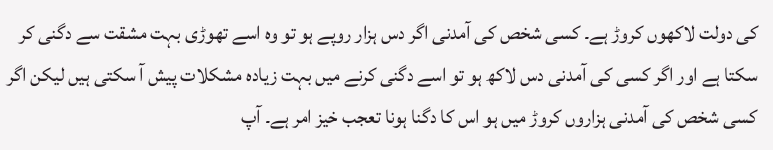کی دولت لاکھوں کروڑ ہے۔ کسی شخص کی آمدنی اگر دس ہزار روپے ہو تو وہ اسے تھوڑی بہت مشقت سے دگنی کر سکتا ہے اور اگر کسی کی آمدنی دس لاکھ ہو تو اسے دگنی کرنے میں بہت زیادہ مشکلات پیش آ سکتی ہیں لیکن اگر کسی شخص کی آمدنی ہزاروں کروڑ میں ہو اس کا دگنا ہونا تعجب خیز امر ہے۔ آپ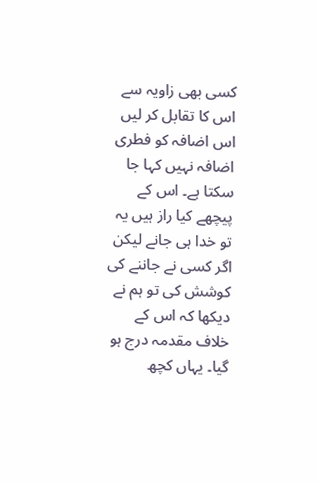کسی بھی زاویہ سے اس کا تقابل کر لیں اس اضافہ کو فطری اضافہ نہیں کہا جا سکتا ہے۔ اس کے پیچھے کیا راز ہیں یہ تو خدا ہی جانے لیکن اگر کسی نے جاننے کی کوشش کی تو ہم نے دیکھا کہ اس کے خلاف مقدمہ درج ہو گیا۔ یہاں کچھ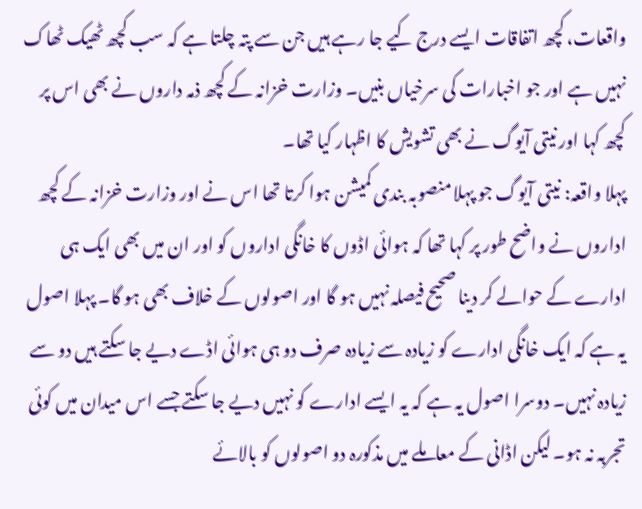واقعات، کچھ اتفاقات ایسے درج کیے جا رہے ہیں جن سے پتہ چلتا ہے کہ سب کچھ ٹھیک ٹھاک نہیں ہے اور جو اخبارات کی سرخیاں بنیں۔ وزارت خزانہ کے کچھ ذمہ داروں نے بھی اس پر کچھ کہا اور نیتی آیوگ نے بھی تشویش کا اظہار کیا تھا۔
پہلا واقعہ: نیتی آیوگ جو پہلا منصوبہ بندی کمیشن ہوا کرتا تھا اس نے اور وزارت خزانہ کے کچھ اداروں نے واضح طور پر کہا تھا کہ ہوائی اڈوں کا خانگی اداروں کو اور ان میں بھی ایک ہی ادارے کے حوالے کر دینا صحیح فیصلہ نہیں ہو گا اور اصولوں کے خلاف بھی ہو گا۔ پہلا اصول یہ ہے کہ ایک خانگی ادارے کو زیادہ سے زیادہ صرف دو ہی ہوائی اڈے دیے جا سکتے ہیں دو سے زیادہ نہیں۔ دوسرا اصول یہ ہے کہ یہ ایسے ادارے کو نہیں دیے جا سکتے جسے اس میدان میں کوئی تجربہ نہ ہو۔ لیکن اڈانی کے معاملے میں مذکورہ دو اصولوں کو بالائے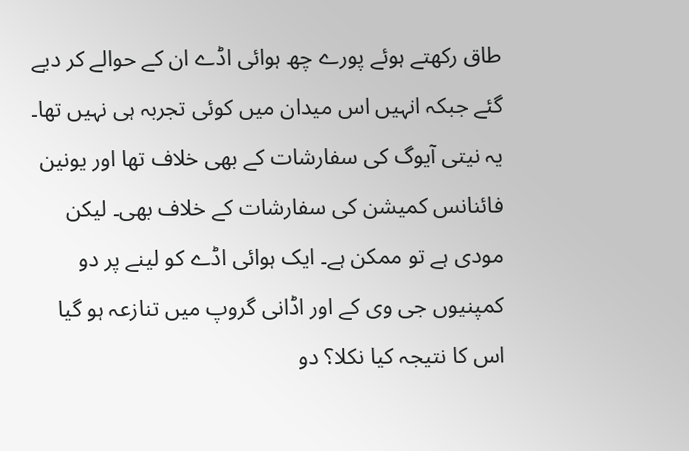طاق رکھتے ہوئے پورے چھ ہوائی اڈے ان کے حوالے کر دیے گئے جبکہ انہیں اس میدان میں کوئی تجربہ ہی نہیں تھا۔ یہ نیتی آیوگ کی سفارشات کے بھی خلاف تھا اور یونین فائنانس کمیشن کی سفارشات کے خلاف بھی۔ لیکن مودی ہے تو ممکن ہے۔ ایک ہوائی اڈے کو لینے پر دو کمپنیوں جی وی کے اور اڈانی گروپ میں تنازعہ ہو گیا اس کا نتیجہ کیا نکلا؟ دو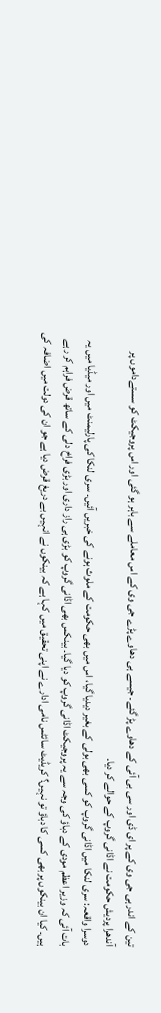تین کے اندر ہی جی وی کے پر ای ڈی اور سی بی آئی کے دھاوے پڑ گئے۔ جیسے ہی دھاوے پڑے جی وی کے اس معاملے سے باہر ہو گئی اور اس پروجیکٹ کو سستےداموں پر آندھرا پردیش حکومت نے اڈانی گروپ کے حوالے کر دیا۔
دوسرا واقعہ: سری لنکا میں اڈانی گروپ کو کسی بھی بولی کے بغیر دیدیا گیا، اس میں بھی حکومت کے ملوث ہونے کی خبریں آئیں۔ سری لنکا کی پارلیمنٹ میں اور میڈیا میں یہ بات آئی کہ وزیر اعظم مودی کے دباؤ کی وجہ سے یہ پروجیکٹ اڈانی گروپ کو دیا گیا۔ بینکس بھی اڈانی گروپ کو بڑی ہی راز داری اور بڑی فراخ دلی کے ساتھ قرض فراہم کر رہے ہیں۔ کیا ان بینکوں پر بھی کسی کا دباؤ تو نہیں؟ کریڈیٹ سائٹس نامی ادارے نے اپنی تحقیق میں کہا ہے کہ بینکوں نے انہیں بے دریغ قرض دیا ہے جو ان کی دولت میں اضافہ کی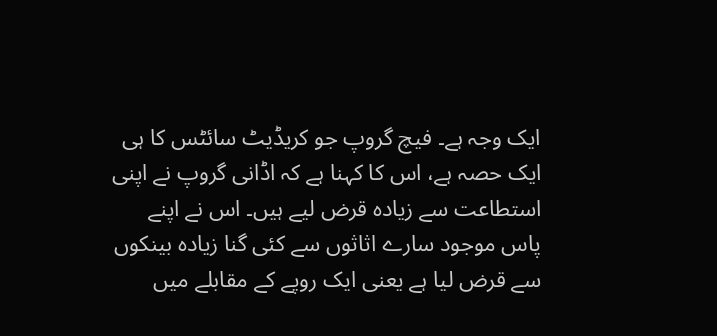ایک وجہ ہے۔ فیچ گروپ جو کریڈیٹ سائٹس کا ہی ایک حصہ ہے، اس کا کہنا ہے کہ اڈانی گروپ نے اپنی استطاعت سے زیادہ قرض لیے ہیں۔ اس نے اپنے پاس موجود سارے اثاثوں سے کئی گنا زیادہ بینکوں سے قرض لیا ہے یعنی ایک روپے کے مقابلے میں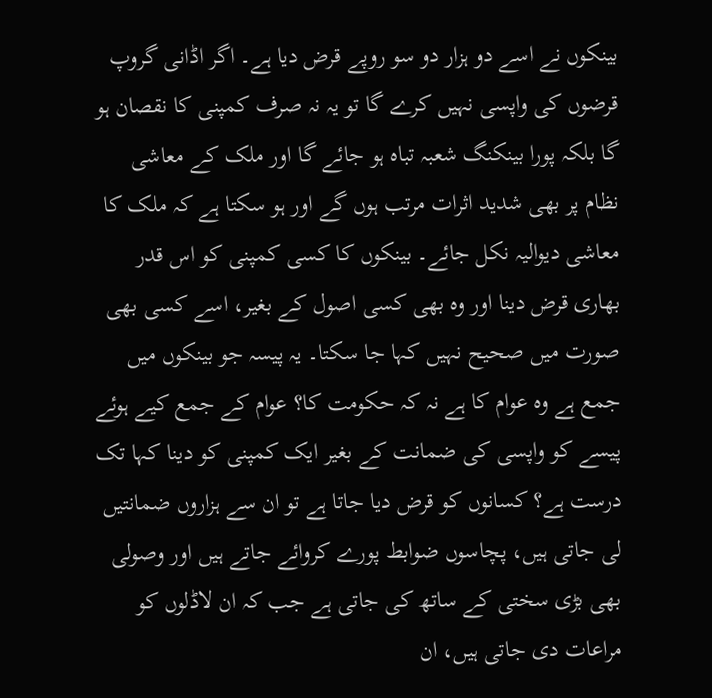بینکوں نے اسے دو ہزار دو سو روپے قرض دیا ہے۔ اگر اڈانی گروپ قرضوں کی واپسی نہیں کرے گا تو یہ نہ صرف کمپنی کا نقصان ہو گا بلکہ پورا بینکنگ شعبہ تباہ ہو جائے گا اور ملک کے معاشی نظام پر بھی شدید اثرات مرتب ہوں گے اور ہو سکتا ہے کہ ملک کا معاشی دیوالیہ نکل جائے۔ بینکوں کا کسی کمپنی کو اس قدر بھاری قرض دینا اور وہ بھی کسی اصول کے بغیر، اسے کسی بھی صورت میں صحیح نہیں کہا جا سکتا۔ یہ پیسہ جو بینکوں میں جمع ہے وہ عوام کا ہے نہ کہ حکومت کا؟ عوام کے جمع کیے ہوئے پیسے کو واپسی کی ضمانت کے بغیر ایک کمپنی کو دینا کہا تک درست ہے؟ کسانوں کو قرض دیا جاتا ہے تو ان سے ہزاروں ضمانتیں لی جاتی ہیں، پچاسوں ضوابط پورے کروائے جاتے ہیں اور وصولی بھی بڑی سختی کے ساتھ کی جاتی ہے جب کہ ان لاڈلوں کو مراعات دی جاتی ہیں، ان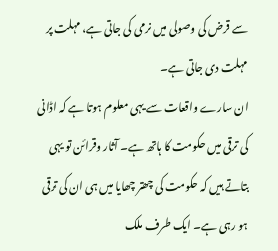سے قرض کی وصولی میں نرمی کی جاتی ہے، مہلت پر مہلت دی جاتی ہے۔
ان سارے واقعات سے یہی معلوم ہوتا ہے کہ اڈانی کی ترقی میں حکومت کا ہاتھ ہے۔ آثار وقرائن تو یہی بتاتے ہیں کہ حکومت کی چھتر چھایا میں ہی ان کی ترقی ہو رہی ہے۔ ایک طرف ملک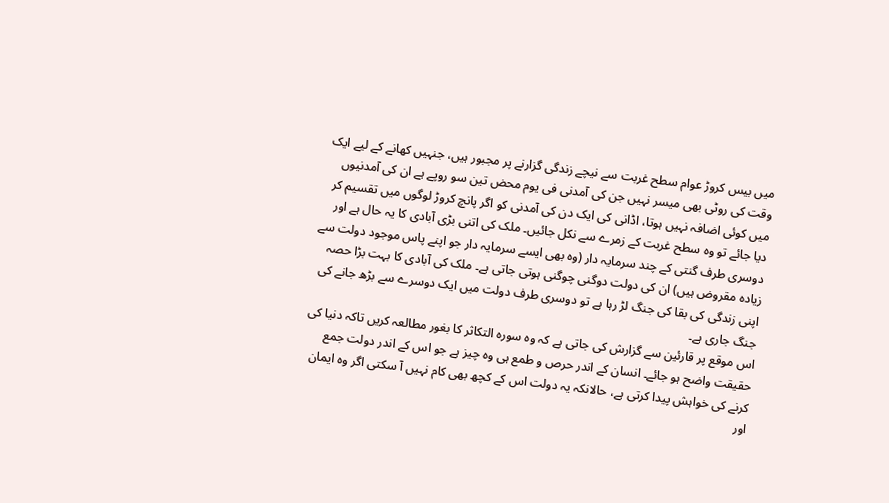میں بیس کروڑ عوام سطح غربت سے نیچے زندگی گزارنے پر مجبور ہیں، جنہیں کھانے کے لیے ایک وقت کی روٹی بھی میسر نہیں جن کی آمدنی فی یوم محض تین سو روپے ہے ان کی آمدنیوں میں کوئی اضافہ نہیں ہوتا، اڈانی کی ایک دن کی آمدنی کو اگر پانچ کروڑ لوگوں میں تقسیم کر دیا جائے تو وہ سطح غربت کے زمرے سے نکل جائیں۔ ملک کی اتنی بڑی آبادی کا یہ حال ہے اور دوسری طرف گنتی کے چند سرمایہ دار (وہ بھی ایسے سرمایہ دار جو اپنے پاس موجود دولت سے زیادہ مقروض ہیں) ان کی دولت دوگنی چوگنی ہوتی جاتی ہے۔ ملک کی آبادی کا بہت بڑا حصہ اپنی زندگی کی بقا کی جنگ لڑ رہا ہے تو دوسری طرف دولت میں ایک دوسرے سے بڑھ جانے کی جنگ جاری ہے۔
اس موقع پر قارئین سے گزارش کی جاتی ہے کہ وہ سورہ التکاثر کا بغور مطالعہ کریں تاکہ دنیا کی حقیقت واضح ہو جائے۔ انسان کے اندر حرص و طمع ہی وہ چیز ہے جو اس کے اندر دولت جمع کرنے کی خواہش پیدا کرتی ہے، حالانکہ یہ دولت اس کے کچھ بھی کام نہیں آ سکتی اگر وہ ایمان اور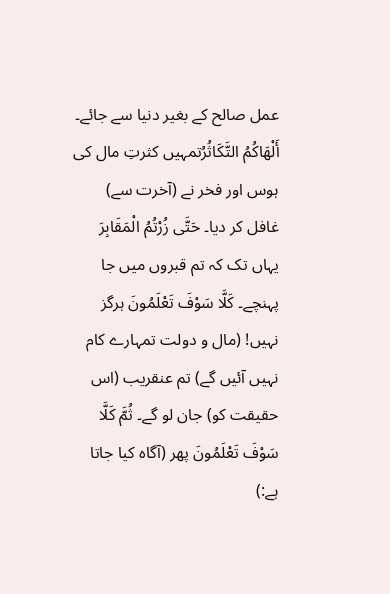عمل صالح کے بغیر دنیا سے جائے۔
أَلْهَاكُمُ التَّكَاثُرُتمہیں کثرتِ مال کی ہوس اور فخر نے (آخرت سے) غافل کر دیا۔ حَتَّى زُرْتُمُ الْمَقَابِرَ یہاں تک کہ تم قبروں میں جا پہنچے۔ كَلَّا سَوْفَ تَعْلَمُونَ ہرگز نہیں! (مال و دولت تمہارے کام نہیں آئیں گے) تم عنقریب (اس حقیقت کو) جان لو گے۔ ثُمَّ كَلَّا سَوْفَ تَعْلَمُونَ پھر (آگاہ کیا جاتا ہے:)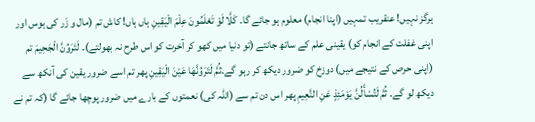ہرگز نہیں! عنقریب تمہیں (اپنا انجام) معلوم ہو جائے گا۔ كَلَّا لَوْ تَعْلَمُونَ عِلْمَ الْيَقِينِ ہاں ہاں! کاش تم (مال و زَر کی ہوس اور اپنی غفلت کے انجام کو) یقینی علم کے ساتھ جانتے (تو دنیا میں کھو کر آخرت کو اس طرح نہ بھولتے)۔ لَتَرَوُنَّ الْجَحِيمَ تم (اپنی حرص کے نتیجے میں) دوزخ کو ضرور دیکھ کر رہو گے۔ثُمَّ لَتَرَوُنَّهَا عَيْنَ الْيَقِينِ پھر تم اسے ضرور یقین کی آنکھ سے دیکھ لو گے۔ ثُمَّ لَتُسْأَلُنَّ يَوْمَئِذٍ عَنِ النَّعِيمِ پھر اس دن تم سے (اللہ کی) نعمتوں کے بارے میں ضرور پوچھا جائے گا (کہ تم نے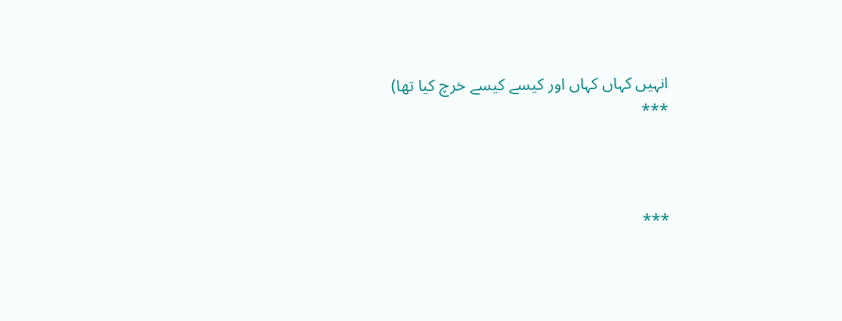انہیں کہاں کہاں اور کیسے کیسے خرچ کیا تھا)
***



***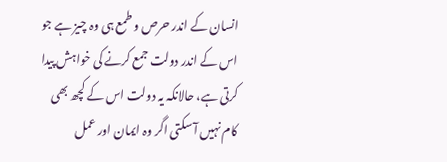انسان کے اندر حرص و طمع ہی وہ چیز ہے جو اس کے اندر دولت جمع کرنے کی خواہش پیدا کرتی ہے، حالانکہ یہ دولت اس کے کچھ بھی کام نہیں آ سکتی اگر وہ ایمان اور عمل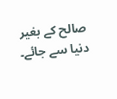صالح کے بغیر دنیا سے جائے۔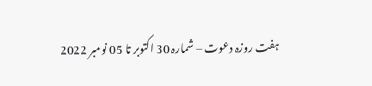ہفت روزہ دعوت – شمارہ 30 اکتوبر تا 05 نومبر 2022